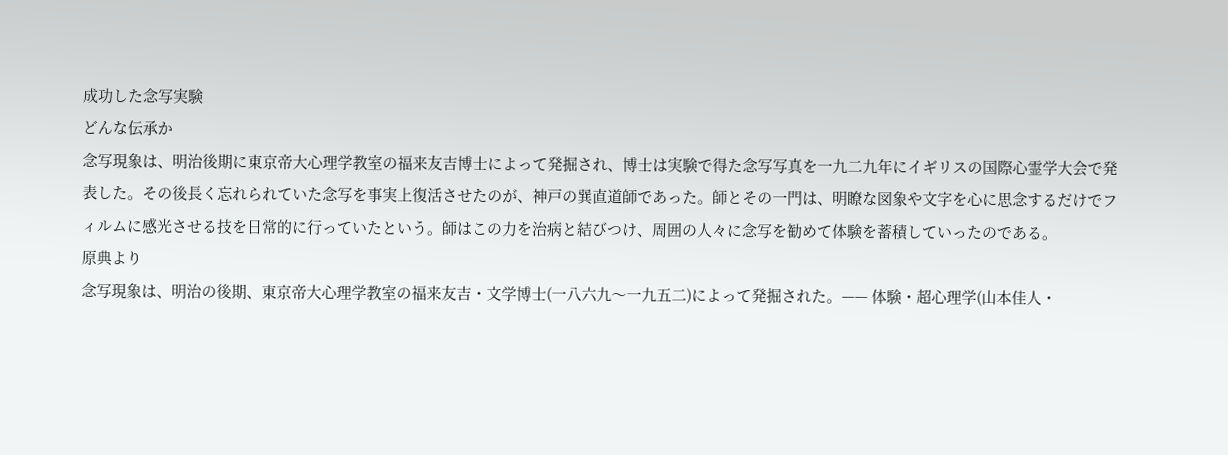成功した念写実験
どんな伝承か
念写現象は、明治後期に東京帝大心理学教室の福来友吉博士によって発掘され、博士は実験で得た念写写真を一九二九年にイギリスの国際心霊学大会で発表した。その後長く忘れられていた念写を事実上復活させたのが、神戸の巽直道師であった。師とその一門は、明瞭な図象や文字を心に思念するだけでフィルムに感光させる技を日常的に行っていたという。師はこの力を治病と結びつけ、周囲の人々に念写を勧めて体験を蓄積していったのである。
原典より
念写現象は、明治の後期、東京帝大心理学教室の福来友吉・文学博士(一八六九〜一九五二)によって発掘された。—— 体験・超心理学(山本佳人・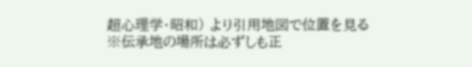超心理学・昭和) より引用地図で位置を見る
※伝承地の場所は必ずしも正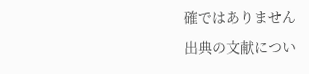確ではありません
出典の文献につい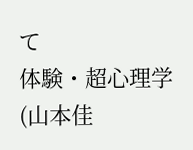て
体験・超心理学(山本佳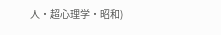人・超心理学・昭和)